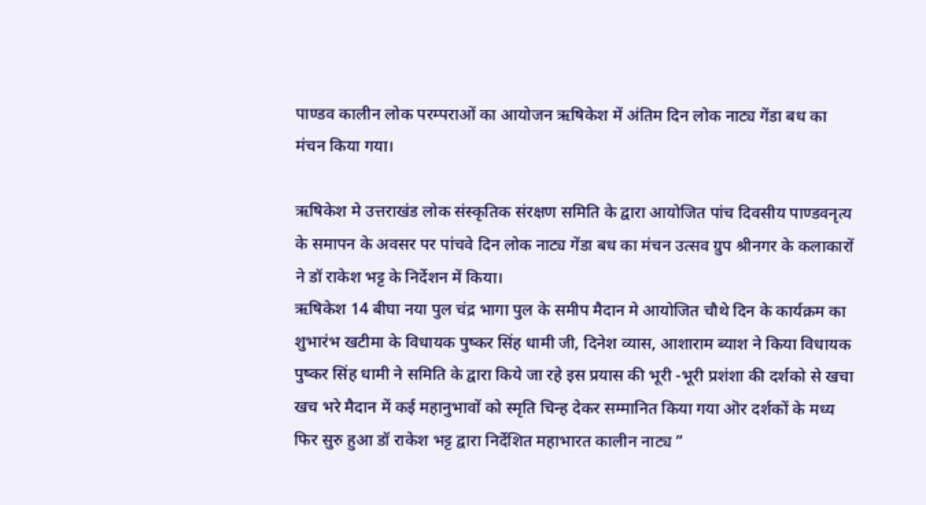पाण्डव कालीन लोक परम्पराओं का आयोजन ऋषिकेश में अंतिम दिन लोक नाट्य गेंडा बध का मंचन किया गया।

ऋषिकेश मे उत्तराखंड लोक संस्कृतिक संरक्षण समिति के द्वारा आयोजित पांच दिवसीय पाण्डवनृत्य के समापन के अवसर पर पांचवे दिन लोक नाट्य गेंडा बध का मंचन उत्सव ग्रुप श्रीनगर के कलाकारों ने डॉ राकेश भट्ट के निर्देशन में किया।
ऋषिकेश 14 बीघा नया पुल चंद्र भागा पुल के समीप मैदान मे आयोजित चौथे दिन के कार्यक्रम का शुभारंभ खटीमा के विधायक पुष्कर सिंह धामी जी, दिनेश व्यास, आशाराम ब्याश ने किया विधायक पुष्कर सिंह धामी ने समिति के द्वारा किये जा रहे इस प्रयास की भूरी -भूरी प्रशंशा की दर्शको से खचा खच भरे मैदान में कई महानुभावों को स्मृति चिन्ह देकर सम्मानित किया गया ऒर दर्शकों के मध्य फिर सुरु हुआ डॉ राकेश भट्ट द्वारा निर्देशित महाभारत कालीन नाट्य ”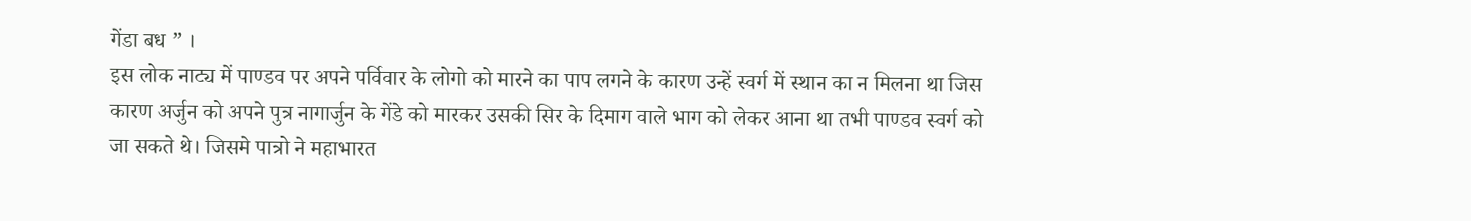गेंडा बध ” ।
इस लोक नाट्य में पाण्डव पर अपने पर्विवार के लोगो को मारने का पाप लगने के कारण उन्हें स्वर्ग में स्थान का न मिलना था जिस कारण अर्जुन को अपने पुत्र नागार्जुन के गेंडे को मारकर उसकी सिर के दिमाग वाले भाग को लेकर आना था तभी पाण्डव स्वर्ग को जा सकते थे। जिसमे पात्रो ने महाभारत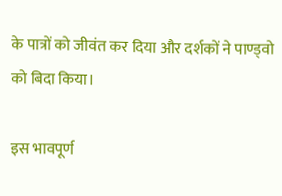के पात्रों को जीवंत कर दिया और दर्शकों ने पाण्ड्वो को बिदा किया।

इस भावपूर्ण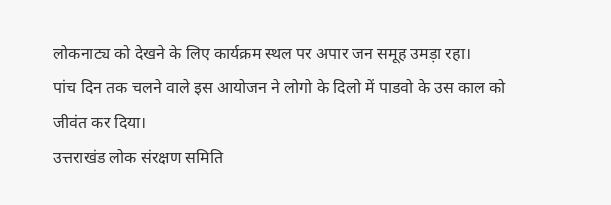लोकनाट्य को देखने के लिए कार्यक्रम स्थल पर अपार जन समूह उमड़ा रहा।
पांच दिन तक चलने वाले इस आयोजन ने लोगो के दिलो में पाडवो के उस काल को जीवंत कर दिया।
उत्तराखंड लोक संरक्षण समिति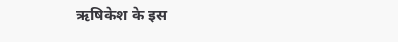ऋषिकेश के इस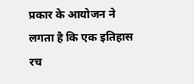प्रकार के आयोजन ने लगता है कि एक इतिहास रच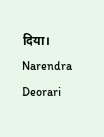दिया।
Narendra Deorari